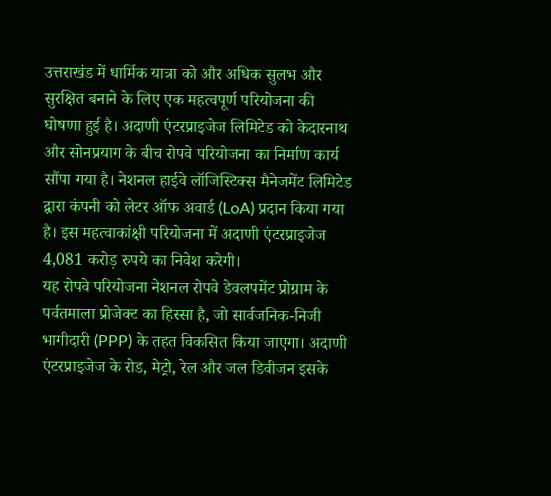उत्तराखंड में धार्मिक यात्रा को और अधिक सुलभ और सुरक्षित बनाने के लिए एक महत्वपूर्ण परियोजना की घोषणा हुई है। अदाणी एंटरप्राइजेज लिमिटेड को केदारनाथ और सोनप्रयाग के बीच रोपवे परियोजना का निर्माण कार्य सौंपा गया है। नेशनल हाईवे लॉजिस्टिक्स मैनेजमेंट लिमिटेड द्वारा कंपनी को लेटर ऑफ अवार्ड (LoA) प्रदान किया गया है। इस महत्वाकांक्षी परियोजना में अदाणी एंटरप्राइजेज 4,081 करोड़ रुपये का निवेश करेगी।
यह रोपवे परियोजना नेशनल रोपवे डेवलपमेंट प्रोग्राम के पर्वतमाला प्रोजेक्ट का हिस्सा है, जो सार्वजनिक-निजी भागीदारी (PPP) के तहत विकसित किया जाएगा। अदाणी एंटरप्राइजेज के रोड, मेट्रो, रेल और जल डिवीजन इसके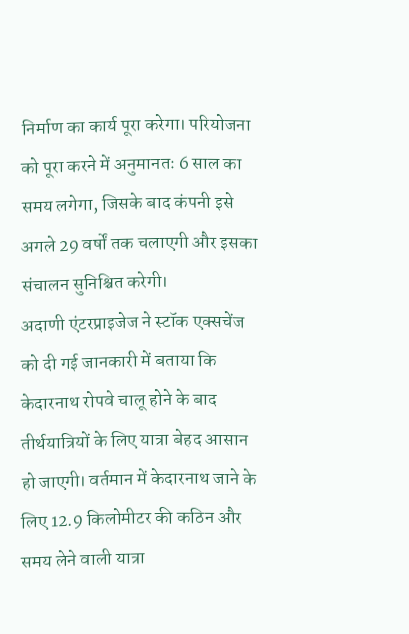निर्माण का कार्य पूरा करेगा। परियोजना को पूरा करने में अनुमानतः 6 साल का समय लगेगा, जिसके बाद कंपनी इसे अगले 29 वर्षों तक चलाएगी और इसका संचालन सुनिश्चित करेगी।
अदाणी एंटरप्राइजेज ने स्टॉक एक्सचेंज को दी गई जानकारी में बताया कि केदारनाथ रोपवे चालू होने के बाद तीर्थयात्रियों के लिए यात्रा बेहद आसान हो जाएगी। वर्तमान में केदारनाथ जाने के लिए 12.9 किलोमीटर की कठिन और समय लेने वाली यात्रा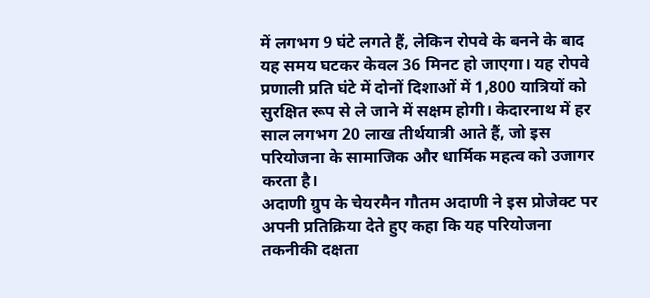में लगभग 9 घंटे लगते हैं, लेकिन रोपवे के बनने के बाद यह समय घटकर केवल 36 मिनट हो जाएगा। यह रोपवे प्रणाली प्रति घंटे में दोनों दिशाओं में 1,800 यात्रियों को सुरक्षित रूप से ले जाने में सक्षम होगी। केदारनाथ में हर साल लगभग 20 लाख तीर्थयात्री आते हैं, जो इस परियोजना के सामाजिक और धार्मिक महत्व को उजागर करता है।
अदाणी ग्रुप के चेयरमैन गौतम अदाणी ने इस प्रोजेक्ट पर अपनी प्रतिक्रिया देते हुए कहा कि यह परियोजना तकनीकी दक्षता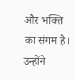और भक्ति का संगम है। उन्होंने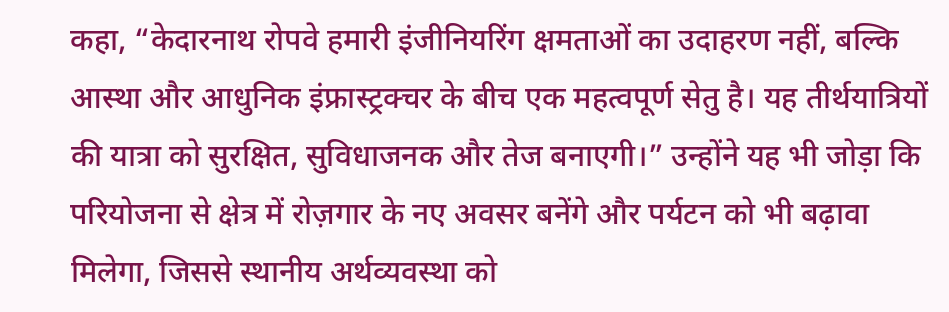कहा, “केदारनाथ रोपवे हमारी इंजीनियरिंग क्षमताओं का उदाहरण नहीं, बल्कि आस्था और आधुनिक इंफ्रास्ट्रक्चर के बीच एक महत्वपूर्ण सेतु है। यह तीर्थयात्रियों की यात्रा को सुरक्षित, सुविधाजनक और तेज बनाएगी।” उन्होंने यह भी जोड़ा कि परियोजना से क्षेत्र में रोज़गार के नए अवसर बनेंगे और पर्यटन को भी बढ़ावा मिलेगा, जिससे स्थानीय अर्थव्यवस्था को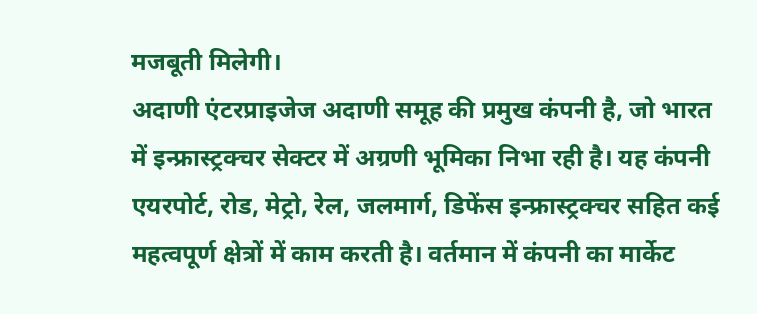मजबूती मिलेगी।
अदाणी एंटरप्राइजेज अदाणी समूह की प्रमुख कंपनी है, जो भारत में इन्फ्रास्ट्रक्चर सेक्टर में अग्रणी भूमिका निभा रही है। यह कंपनी एयरपोर्ट, रोड, मेट्रो, रेल, जलमार्ग, डिफेंस इन्फ्रास्ट्रक्चर सहित कई महत्वपूर्ण क्षेत्रों में काम करती है। वर्तमान में कंपनी का मार्केट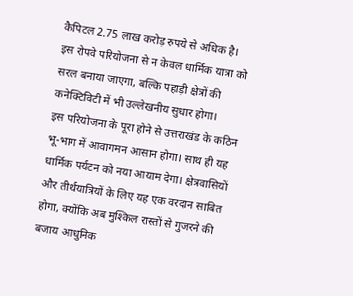कैपिटल 2.75 लाख करोड़ रुपये से अधिक है। इस रोपवे परियोजना से न केवल धार्मिक यात्रा को सरल बनाया जाएगा, बल्कि पहाड़ी क्षेत्रों की कनेक्टिविटी में भी उल्लेखनीय सुधार होगा।
इस परियोजना के पूरा होने से उत्तराखंड के कठिन भू-भाग में आवागमन आसान होगा। साथ ही यह धार्मिक पर्यटन को नया आयाम देगा। क्षेत्रवासियों और तीर्थयात्रियों के लिए यह एक वरदान साबित होगा, क्योंकि अब मुश्किल रास्तों से गुजरने की बजाय आधुनिक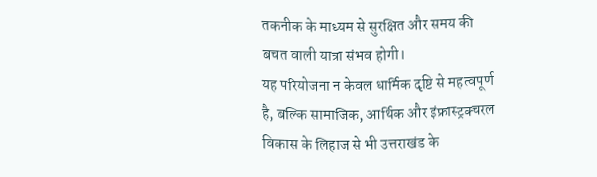तकनीक के माध्यम से सुरक्षित और समय की बचत वाली यात्रा संभव होगी।
यह परियोजना न केवल धार्मिक दृष्टि से महत्वपूर्ण है, बल्कि सामाजिक, आर्थिक और इंफ्रास्ट्रक्चरल विकास के लिहाज से भी उत्तराखंड के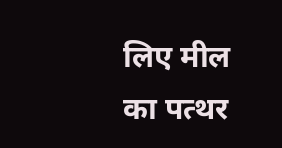लिए मील का पत्थर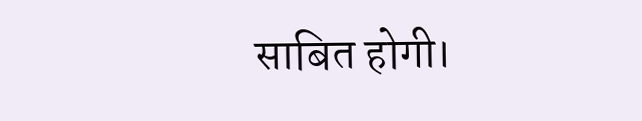साबित होगी।